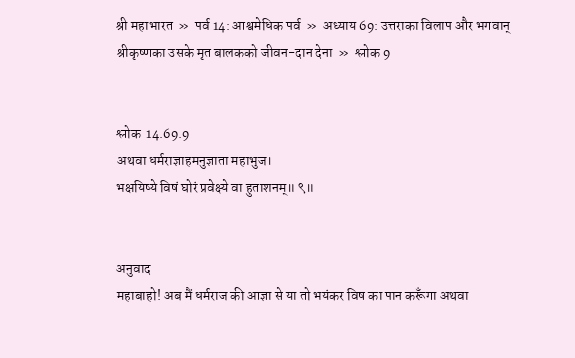श्री महाभारत  »  पर्व 14: आश्वमेधिक पर्व  »  अध्याय 69: उत्तराका विलाप और भगवान‍् श्रीकृष्णका उसके मृत बालकको जीवन-दान देना  »  श्लोक 9


श्लोक  14.69.9
अथवा धर्मराज्ञाहमनुज्ञाता महाभुज।
भक्षयिष्ये विषं घोरं प्रवेक्ष्ये वा हुताशनम्॥ ९॥


अनुवाद
महाबाहो! अब मैं धर्मराज की आज्ञा से या तो भयंकर विष का पान करूँगा अथवा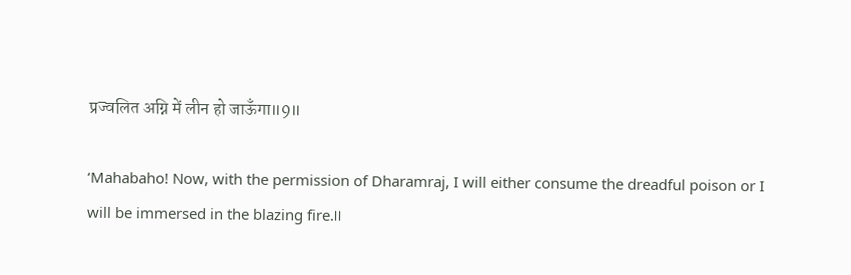प्रज्वलित अग्नि में लीन हो जाऊँगा॥9॥

‘Mahabaho! Now, with the permission of Dharamraj, I will either consume the dreadful poison or I will be immersed in the blazing fire.॥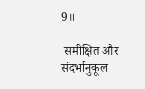9॥

 समीक्षित और संदर्भानुकूल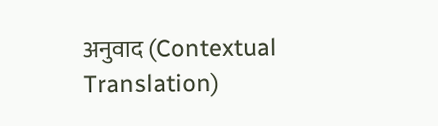अनुवाद (Contextual Translation)